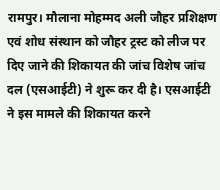रामपुर। मौलाना मोहम्मद अली जौहर प्रशिक्षण एवं शोध संस्थान को जौहर ट्रस्ट को लीज पर दिए जाने की शिकायत की जांच विशेष जांच दल (एसआईटी) ने शुरू कर दी है। एसआईटी ने इस मामले की शिकायत करने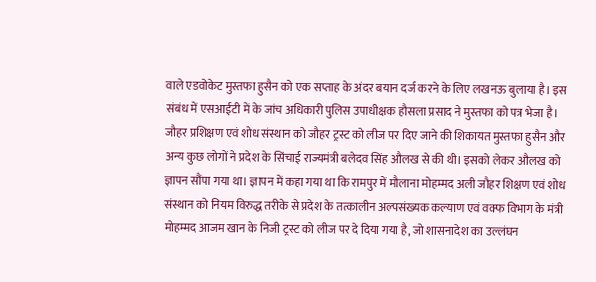वाले एडवोकेट मुस्तफा हुसैन को एक सप्ताह के अंदर बयान दर्ज करने के लिए लखनऊ बुलाया है। इस संबंध में एसआईटी में के जांच अधिकारी पुलिस उपाधीक्षक हौसला प्रसाद ने मुस्तफा को पत्र भेजा है।
जौहर प्रशिक्षण एवं शोध संस्थान को जौहर ट्रस्ट को लीज पर दिए जाने की शिकायत मुस्तफा हुसैन और अन्य कुछ लोगों ने प्रदेश के सिंचाई राज्यमंत्री बलेदव सिंह औलख से की थी। इसको लेकर औलख को ज्ञापन सौंपा गया था। ज्ञापन में कहा गया था कि रामपुर में मौलाना मोहम्मद अली जौहर शिक्षण एवं शोध संस्थान को नियम विरुद्ध तरीके से प्रदेश के तत्कालीन अल्पसंख्यक कल्याण एवं वक्फ विभाग के मंत्री मोहम्मद आजम खान के निजी ट्रस्ट को लीज पर दे दिया गया है, जो शासनादेश का उल्लंघन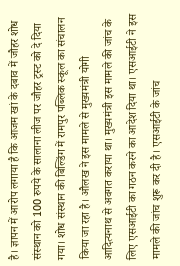है। ज्ञापन में आरोप लगाया है कि आजम खां के दबाव में जौहर शोध संस्थान को 100 रुपये के सालाना लीज पर जौहर ट्रस्ट को दे दिया गया। शोध संस्थान की बिल्डिंग में रामपुर पब्लिक स्कूल का संचालन किया जा रहा है। औलख ने इस मामले से मुख्यमंत्री योगी आदित्यनाथ से अवगत कराया था। मुख्यमंत्री इस मामले की जांच के लिए एसआईटी का गठन करने का आदेश दिया था। एसआईटी ने इस मामले की जांच शुरू कर दी है। एसआईटी के जांच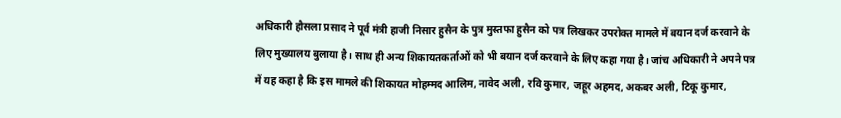अधिकारी हौसला प्रसाद ने पूर्व मंत्री हाजी निसार हुसैन के पुत्र मुस्तफा हुसैन को पत्र लिखकर उपरोक्त मामले में बयान दर्ज करवाने के लिए मुख्यालय बुलाया है। साथ ही अन्य शिकायतकर्ताओं को भी बयान दर्ज करवाने के लिए कहा गया है। जांच अधिकारी ने अपने पत्र में यह कहा है कि इस मामले की शिकायत मोहम्मद आलिम, नावेद अली, रवि कुमार, जहूर अहमद, अकबर अली, टिकू कुमार,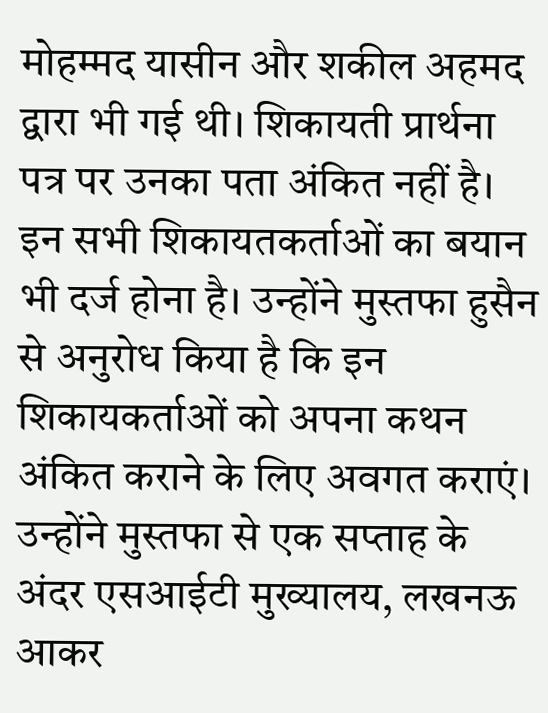मोहम्मद यासीन और शकील अहमद द्वारा भी गई थी। शिकायती प्रार्थना पत्र पर उनका पता अंकित नहीं है। इन सभी शिकायतकर्ताओं का बयान भी दर्ज होना है। उन्होंने मुस्तफा हुसैन से अनुरोध किया है कि इन शिकायकर्ताओं को अपना कथन अंकित कराने के लिए अवगत कराएं। उन्होंने मुस्तफा से एक सप्ताह के अंदर एसआईटी मुख्यालय, लखनऊ आकर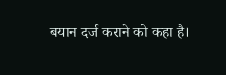बयान दर्ज कराने को कहा है।